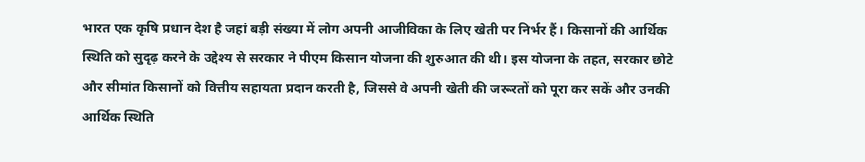भारत एक कृषि प्रधान देश है जहां बड़ी संख्या में लोग अपनी आजीविका के लिए खेती पर निर्भर हैं। किसानों की आर्थिक स्थिति को सुदृढ़ करने के उद्देश्य से सरकार ने पीएम किसान योजना की शुरुआत की थी। इस योजना के तहत, सरकार छोटे और सीमांत किसानों को वित्तीय सहायता प्रदान करती है, जिससे वे अपनी खेती की जरूरतों को पूरा कर सकें और उनकी आर्थिक स्थिति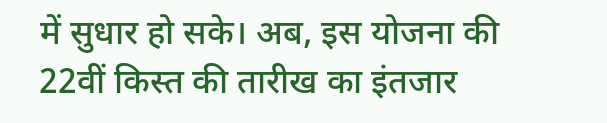में सुधार हो सके। अब, इस योजना की 22वीं किस्त की तारीख का इंतजार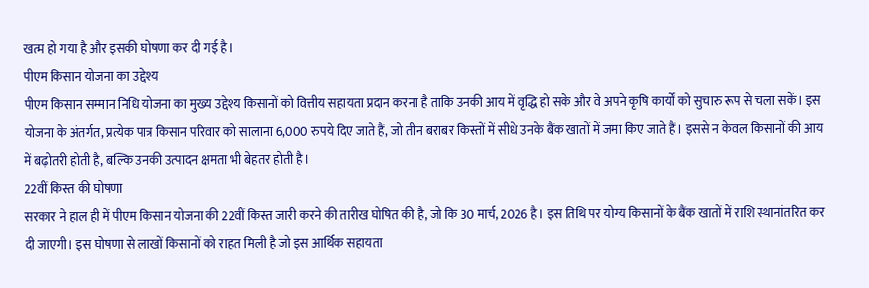खत्म हो गया है और इसकी घोषणा कर दी गई है।
पीएम किसान योजना का उद्देश्य
पीएम किसान सम्मान निधि योजना का मुख्य उद्देश्य किसानों को वित्तीय सहायता प्रदान करना है ताकि उनकी आय में वृद्धि हो सके और वे अपने कृषि कार्यों को सुचारु रूप से चला सकें। इस योजना के अंतर्गत, प्रत्येक पात्र किसान परिवार को सालाना 6,000 रुपये दिए जाते हैं, जो तीन बराबर किस्तों में सीधे उनके बैंक खातों में जमा किए जाते हैं। इससे न केवल किसानों की आय में बढ़ोतरी होती है, बल्कि उनकी उत्पादन क्षमता भी बेहतर होती है।
22वीं किस्त की घोषणा
सरकार ने हाल ही में पीएम किसान योजना की 22वीं किस्त जारी करने की तारीख घोषित की है, जो कि 30 मार्च, 2026 है। इस तिथि पर योग्य किसानों के बैंक खातों में राशि स्थानांतरित कर दी जाएगी। इस घोषणा से लाखों किसानों को राहत मिली है जो इस आर्थिक सहायता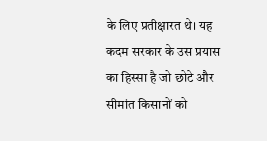के लिए प्रतीक्षारत थे। यह कदम सरकार के उस प्रयास का हिस्सा है जो छोटे और सीमांत किसानों को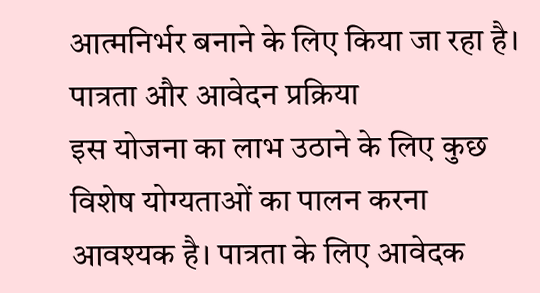आत्मनिर्भर बनाने के लिए किया जा रहा है।
पात्रता और आवेदन प्रक्रिया
इस योजना का लाभ उठाने के लिए कुछ विशेष योग्यताओं का पालन करना आवश्यक है। पात्रता के लिए आवेदक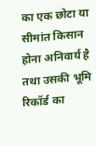का एक छोटा या सीमांत किसान होना अनिवार्य है तथा उसकी भूमि रिकॉर्ड का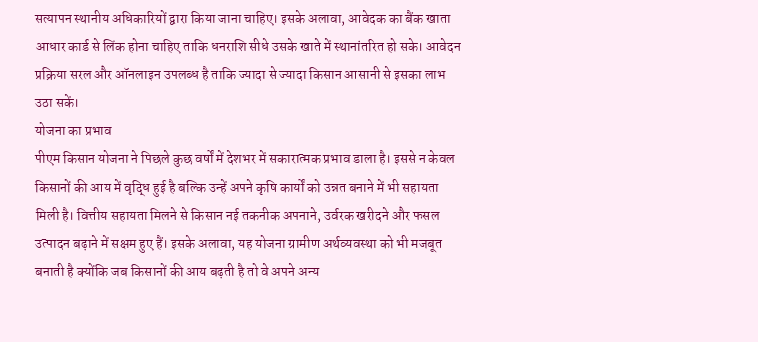सत्यापन स्थानीय अधिकारियों द्वारा किया जाना चाहिए। इसके अलावा, आवेदक का बैंक खाता आधार कार्ड से लिंक होना चाहिए ताकि धनराशि सीधे उसके खाते में स्थानांतरित हो सके। आवेदन प्रक्रिया सरल और ऑनलाइन उपलब्ध है ताकि ज्यादा से ज्यादा किसान आसानी से इसका लाभ उठा सकें।
योजना का प्रभाव
पीएम किसान योजना ने पिछले कुछ वर्षों में देशभर में सकारात्मक प्रभाव डाला है। इससे न केवल किसानों की आय में वृद्धि हुई है बल्कि उन्हें अपने कृषि कार्यों को उन्नत बनाने में भी सहायता मिली है। वित्तीय सहायता मिलने से किसान नई तकनीक अपनाने, उर्वरक खरीदने और फसल उत्पादन बढ़ाने में सक्षम हुए हैं। इसके अलावा, यह योजना ग्रामीण अर्थव्यवस्था को भी मजबूत बनाती है क्योंकि जब किसानों की आय बढ़ती है तो वे अपने अन्य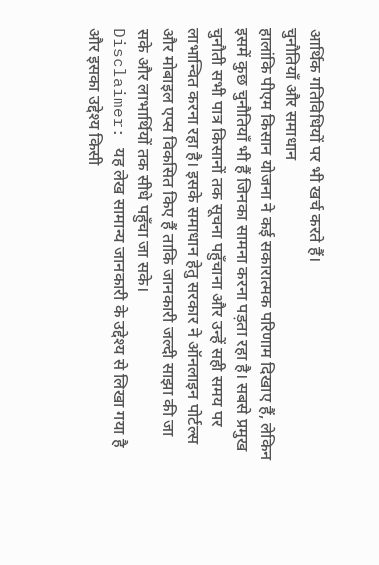आर्थिक गतिविधियों पर भी खर्च करते हैं।
चुनौतियाँ और समाधान
हालांकि पीएम किसान योजना ने कई सकारात्मक परिणाम दिखाए हैं, लेकिन इसमें कुछ चुनौतियाँ भी हैं जिनका सामना करना पड़ता रहा है। सबसे प्रमुख चुनौती सभी पात्र किसानों तक सूचना पहुँचाना और उन्हें सही समय पर लाभान्वित करना रहा है। इसके समाधान हेतु सरकार ने ऑनलाइन पोर्टल्स और मोबाइल एप्स विकसित किए हैं ताकि जानकारी जल्दी साझा की जा सके और लाभार्थियों तक सीधे पहुँचा जा सके।
Disclaimer: यह लेख सामान्य जानकारी के उद्देश्य से लिखा गया है और इसका उद्देश्य किसी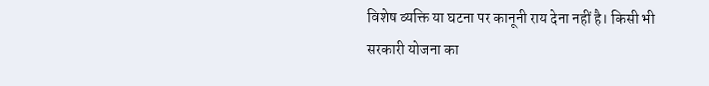विशेष व्यक्ति या घटना पर कानूनी राय देना नहीं है। किसी भी सरकारी योजना का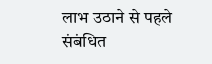लाभ उठाने से पहले संबंधित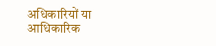अधिकारियों या आधिकारिक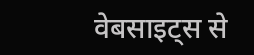वेबसाइट्स से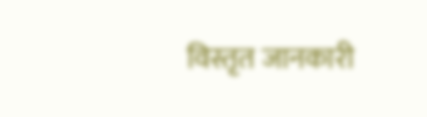विस्तृत जानकारी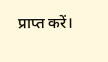प्राप्त करें।